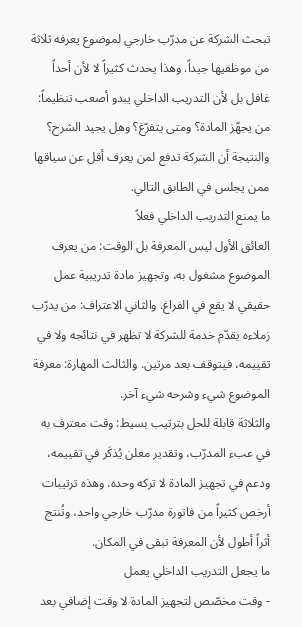تبحث الشركة عن مدرّب خارجي لموضوع يعرفه ثلاثة من موظفيها جيداً. وهذا يحدث كثيراً لا لأن أحداً غافل بل لأن التدريب الداخلي يبدو أصعب تنظيماً: من يجهّز المادة؟ ومتى يتفرّغ؟ وهل يجيد الشرح؟ والنتيجة أن الشركة تدفع لمن يعرف أقل عن سياقها ممن يجلس في الطابق التالي.
ما يمنع التدريب الداخلي فعلاً
العائق الأول ليس المعرفة بل الوقت: من يعرف الموضوع مشغول به، وتجهيز مادة تدريبية عمل حقيقي لا يقع في الفراغ. والثاني الاعتراف: من يدرّب زملاءه يقدّم خدمة للشركة لا تظهر في نتائجه ولا في تقييمه، فيتوقف بعد مرتين. والثالث المهارة: معرفة الموضوع شيء وشرحه شيء آخر.
والثلاثة قابلة للحل بترتيب بسيط: وقت معترف به في عبء المدرّب، وتقدير معلن يُذكَر في تقييمه، ودعم في تجهيز المادة لا تركه وحده. وهذه ترتيبات أرخص كثيراً من فاتورة مدرّب خارجي واحد، وتُنتج أثراً أطول لأن المعرفة تبقى في المكان.
ما يجعل التدريب الداخلي يعمل
- وقت مخصّص لتجهيز المادة لا وقت إضافي بعد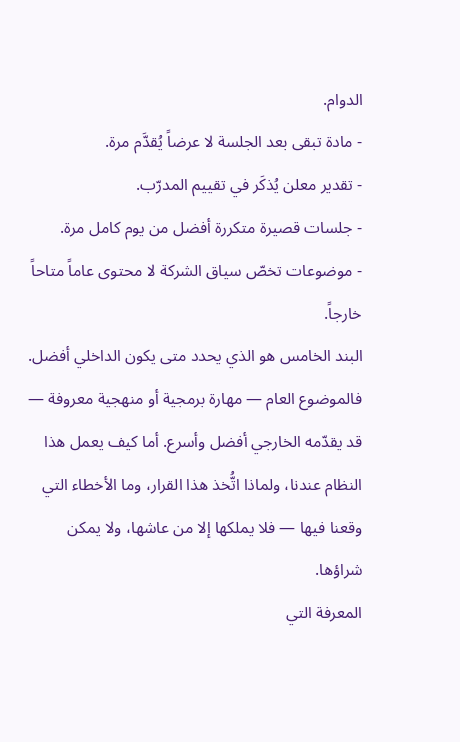الدوام.
- مادة تبقى بعد الجلسة لا عرضاً يُقدَّم مرة.
- تقدير معلن يُذكَر في تقييم المدرّب.
- جلسات قصيرة متكررة أفضل من يوم كامل مرة.
- موضوعات تخصّ سياق الشركة لا محتوى عاماً متاحاً خارجاً.
البند الخامس هو الذي يحدد متى يكون الداخلي أفضل. فالموضوع العام — مهارة برمجية أو منهجية معروفة — قد يقدّمه الخارجي أفضل وأسرع. أما كيف يعمل هذا النظام عندنا، ولماذا اتُّخذ هذا القرار، وما الأخطاء التي وقعنا فيها — فلا يملكها إلا من عاشها، ولا يمكن شراؤها.
المعرفة التي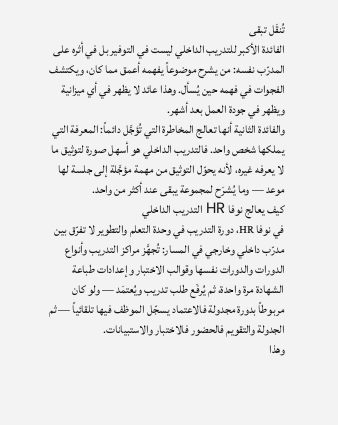تُنقَل تبقى
الفائدة الأكبر للتدريب الداخلي ليست في التوفير بل في أثره على المدرّب نفسه: من يشرح موضوعاً يفهمه أعمق مما كان، ويكتشف الفجوات في فهمه حين يُسأل. وهذا عائد لا يظهر في أي ميزانية ويظهر في جودة العمل بعد أشهر.
والفائدة الثانية أنها تعالج المخاطرة التي تُؤجَّل دائماً: المعرفة التي يملكها شخص واحد. فالتدريب الداخلي هو أسهل صورة لتوثيق ما لا يعرفه غيره، لأنه يحوّل التوثيق من مهمة مؤجَّلة إلى جلسة لها موعد — وما يُشرَح لمجموعة يبقى عند أكثر من واحد.
كيف يعالج نوفا HR التدريب الداخلي
في نوفا HR، دورة التدريب في وحدة التعلم والتطوير لا تفرّق بين مدرّب داخلي وخارجي في المسار: تُجهَّز مراكز التدريب وأنواع الدورات والدورات نفسها وقوالب الاختبار وإعدادات طباعة الشهادة مرة واحدة، ثم يُرفَع طلب تدريب ويُعتمَد — ولو كان مربوطاً بدورة مجدولة فالاعتماد يسجّل الموظف فيها تلقائياً — ثم الجدولة والتقويم فالحضور فالاختبار والاستبيانات.
وهذا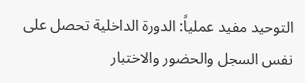التوحيد مفيد عملياً: الدورة الداخلية تحصل على نفس السجل والحضور والاختبار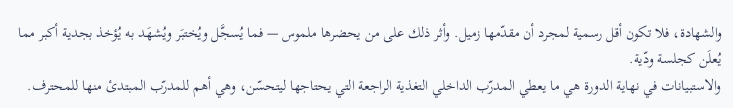والشهادة، فلا تكون أقل رسمية لمجرد أن مقدّمها زميل. وأثر ذلك على من يحضرها ملموس — فما يُسجَّل ويُختبَر ويُشهَد به يُؤخذ بجدية أكبر مما يُعلَن كجلسة ودّية.
والاستبيانات في نهاية الدورة هي ما يعطي المدرّب الداخلي التغذية الراجعة التي يحتاجها ليتحسّن، وهي أهم للمدرّب المبتدئ منها للمحترف.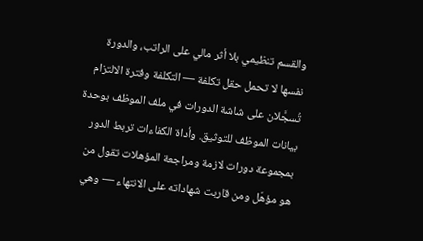والقسم تنظيمي بلا أثر مالي على الراتب، والدورة نفسها لا تحمل حقل تكلفة — التكلفة وفترة الالتزام تُسجَّلان على شاشة الدورات في ملف الموظف بوحدة بيانات الموظف للتوثيق. وأداة الكفاءات تربط الدور بمجموعة دورات لازمة ومراجعة المؤهلات تقول من هو مؤهّل ومن قاربت شهاداته على الانتهاء — وهي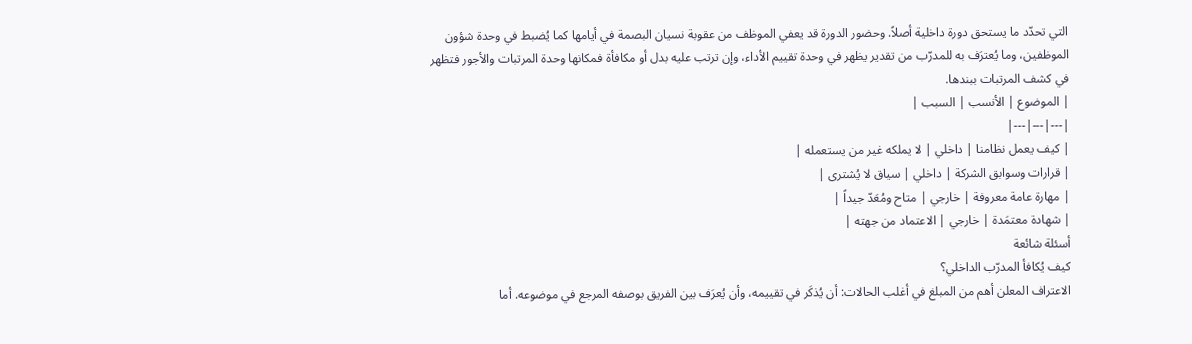التي تحدّد ما يستحق دورة داخلية أصلاً. وحضور الدورة قد يعفي الموظف من عقوبة نسيان البصمة في أيامها كما يُضبط في وحدة شؤون الموظفين، وما يُعترَف به للمدرّب من تقدير يظهر في وحدة تقييم الأداء، وإن ترتب عليه بدل أو مكافأة فمكانها وحدة المرتبات والأجور فتظهر في كشف المرتبات ببندها.
| الموضوع | الأنسب | السبب |
|---|---|---|
| كيف يعمل نظامنا | داخلي | لا يملكه غير من يستعمله |
| قرارات وسوابق الشركة | داخلي | سياق لا يُشترى |
| مهارة عامة معروفة | خارجي | متاح ومُعَدّ جيداً |
| شهادة معتمَدة | خارجي | الاعتماد من جهته |
أسئلة شائعة
كيف يُكافأ المدرّب الداخلي؟
الاعتراف المعلن أهم من المبلغ في أغلب الحالات: أن يُذكَر في تقييمه، وأن يُعرَف بين الفريق بوصفه المرجع في موضوعه. أما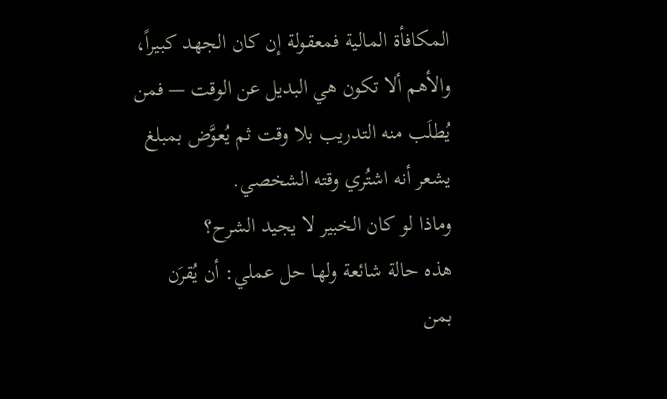المكافأة المالية فمعقولة إن كان الجهد كبيراً، والأهم ألا تكون هي البديل عن الوقت — فمن يُطلَب منه التدريب بلا وقت ثم يُعوَّض بمبلغ يشعر أنه اشتُري وقته الشخصي.
وماذا لو كان الخبير لا يجيد الشرح؟
هذه حالة شائعة ولها حل عملي: أن يُقرَن بمن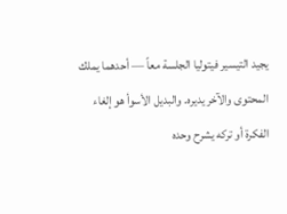يجيد التيسير فيتوليا الجلسة معاً — أحدهما يملك المحتوى والآخر يديره. والبديل الأسوأ هو إلغاء الفكرة أو تركه يشرح وحده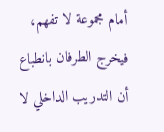أمام مجموعة لا تفهم، فيخرج الطرفان بانطباع أن التدريب الداخلي لا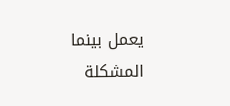يعمل بينما المشكلة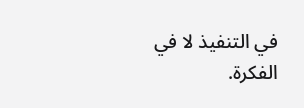في التنفيذ لا في الفكرة.